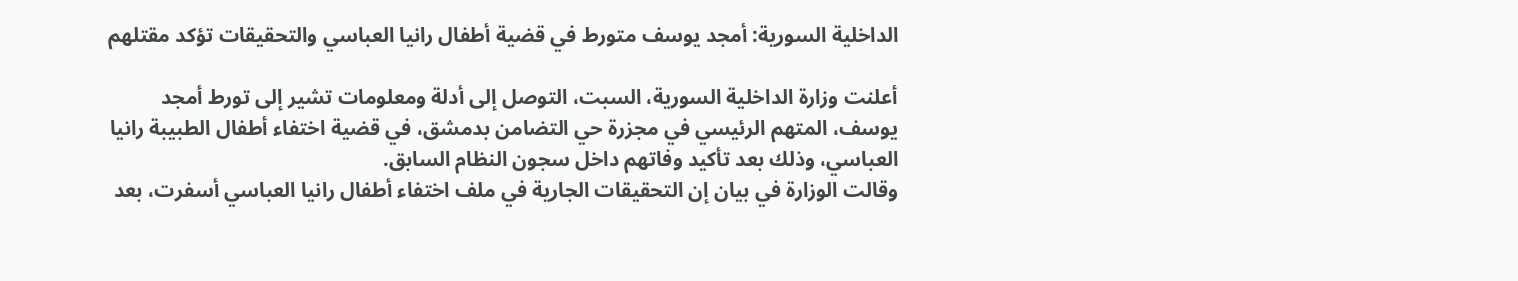الداخلية السورية: أمجد يوسف متورط في قضية أطفال رانيا العباسي والتحقيقات تؤكد مقتلهم

أعلنت وزارة الداخلية السورية، السبت، التوصل إلى أدلة ومعلومات تشير إلى تورط أمجد يوسف، المتهم الرئيسي في مجزرة حي التضامن بدمشق، في قضية اختفاء أطفال الطبيبة رانيا العباسي، وذلك بعد تأكيد وفاتهم داخل سجون النظام السابق.
وقالت الوزارة في بيان إن التحقيقات الجارية في ملف اختفاء أطفال رانيا العباسي أسفرت، بعد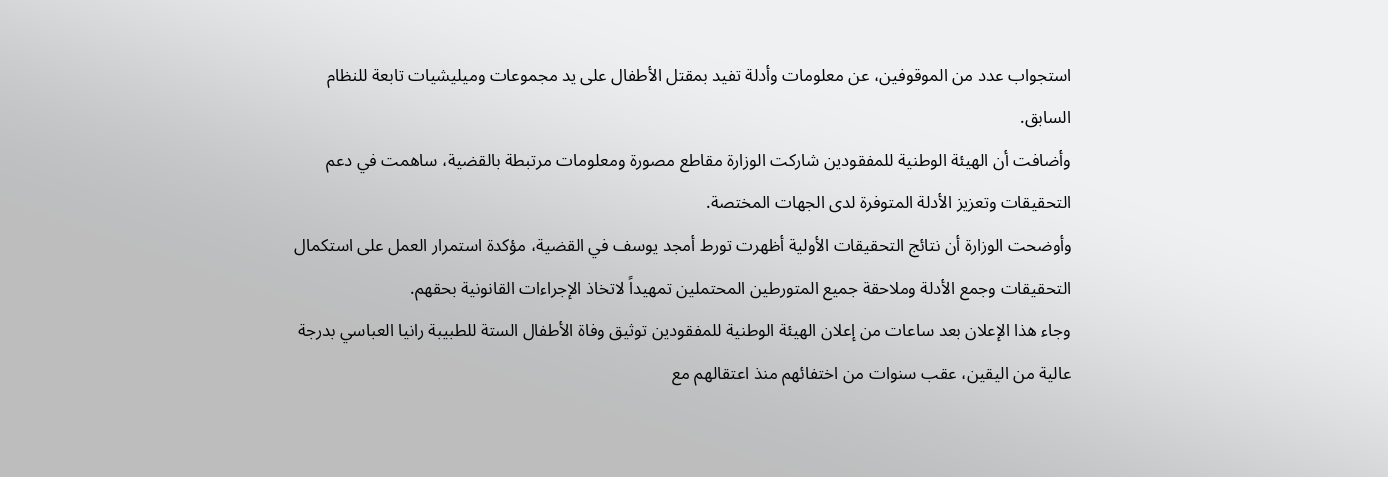استجواب عدد من الموقوفين، عن معلومات وأدلة تفيد بمقتل الأطفال على يد مجموعات وميليشيات تابعة للنظام السابق.
وأضافت أن الهيئة الوطنية للمفقودين شاركت الوزارة مقاطع مصورة ومعلومات مرتبطة بالقضية، ساهمت في دعم التحقيقات وتعزيز الأدلة المتوفرة لدى الجهات المختصة.
وأوضحت الوزارة أن نتائج التحقيقات الأولية أظهرت تورط أمجد يوسف في القضية، مؤكدة استمرار العمل على استكمال التحقيقات وجمع الأدلة وملاحقة جميع المتورطين المحتملين تمهيداً لاتخاذ الإجراءات القانونية بحقهم.
وجاء هذا الإعلان بعد ساعات من إعلان الهيئة الوطنية للمفقودين توثيق وفاة الأطفال الستة للطبيبة رانيا العباسي بدرجة عالية من اليقين، عقب سنوات من اختفائهم منذ اعتقالهم مع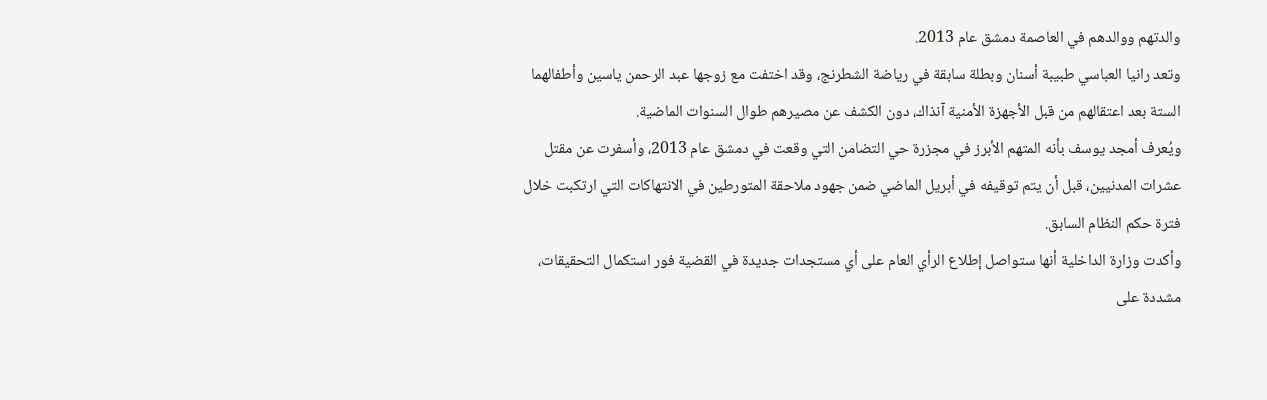والدتهم ووالدهم في العاصمة دمشق عام 2013.
وتعد رانيا العباسي طبيبة أسنان وبطلة سابقة في رياضة الشطرنج، وقد اختفت مع زوجها عبد الرحمن ياسين وأطفالهما الستة بعد اعتقالهم من قبل الأجهزة الأمنية آنذاك، دون الكشف عن مصيرهم طوال السنوات الماضية.
ويُعرف أمجد يوسف بأنه المتهم الأبرز في مجزرة حي التضامن التي وقعت في دمشق عام 2013، وأسفرت عن مقتل عشرات المدنيين، قبل أن يتم توقيفه في أبريل الماضي ضمن جهود ملاحقة المتورطين في الانتهاكات التي ارتكبت خلال فترة حكم النظام السابق.
وأكدت وزارة الداخلية أنها ستواصل إطلاع الرأي العام على أي مستجدات جديدة في القضية فور استكمال التحقيقات، مشددة على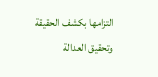التزامها بكشف الحقيقة وتحقيق العدالة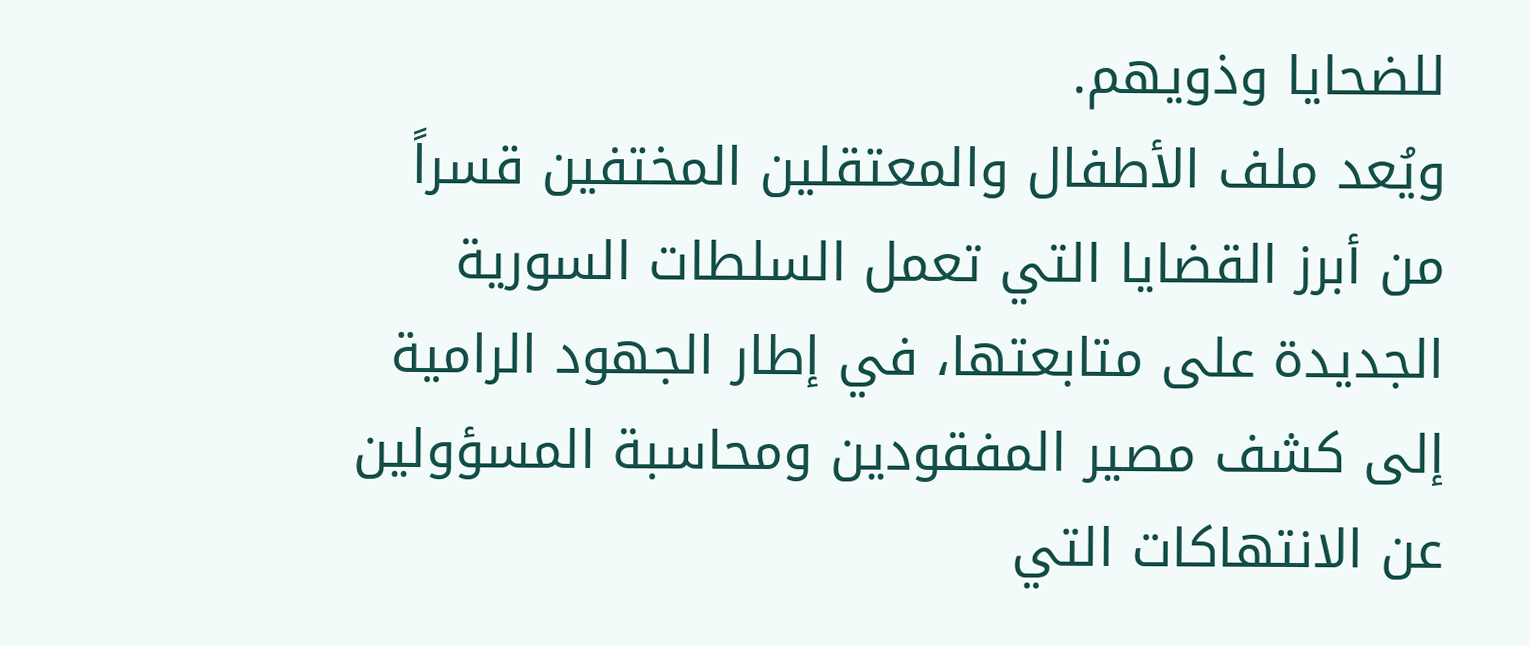للضحايا وذويهم.
ويُعد ملف الأطفال والمعتقلين المختفين قسراً من أبرز القضايا التي تعمل السلطات السورية الجديدة على متابعتها، في إطار الجهود الرامية إلى كشف مصير المفقودين ومحاسبة المسؤولين عن الانتهاكات التي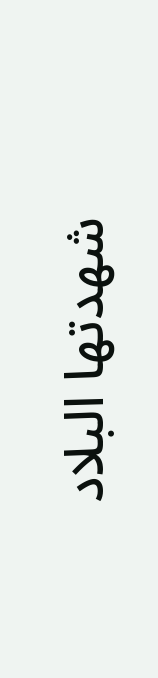شهدتها البلاد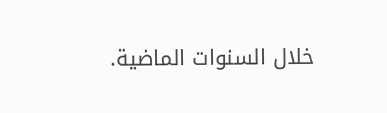خلال السنوات الماضية.